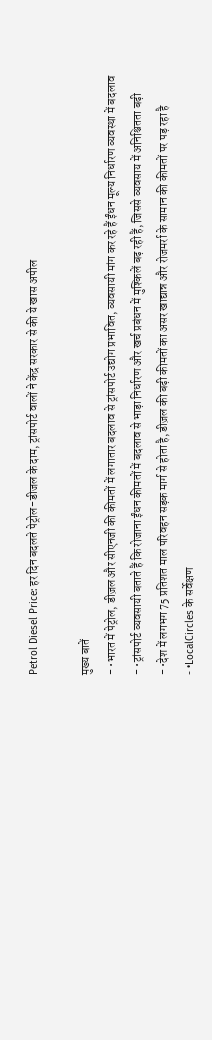Petrol Diesel Price: हर दिन बदलते पेट्रोल-डीजल के दाम, ट्रांसपोर्ट वालों ने केंद्र सरकार से की ये खास अपील

मुख्य बातें
- •भारत में पेट्रोल, डीज़ल और सीएनजी की कीमतों में लगातार बदलाव से ट्रांसपोर्ट उद्योग प्रभावित, व्यवसायी मांग कर रहे हैं ईंधन मूल्य निर्धारण व्यवस्था में बदलाव
- •ट्रांसपोर्ट व्यवसायी बताते हैं कि रोजाना ईंधन कीमतों में बदलाव से भाड़ा निर्धारण और खर्च प्रबंधन में मुश्किलें बढ़ रही हैं, जिससे व्यवसाय में अनिश्चितता बढ़ी
- •देश में लगभग 75 प्रतिशत माल परिवहन सड़क मार्ग से होता है, डीज़ल की बढ़ी कीमतों का असर खाद्यान्न और रोजमर्रा के सामान की कीमतों पर पड़ रहा है
- •LocalCircles के सर्वेक्षण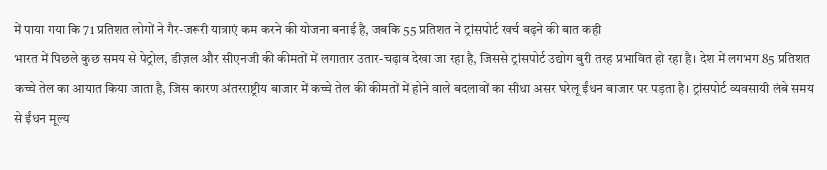में पाया गया कि 71 प्रतिशत लोगों ने गैर-जरूरी यात्राएं कम करने की योजना बनाई है, जबकि 55 प्रतिशत ने ट्रांसपोर्ट खर्च बढ़ने की बात कही
भारत में पिछले कुछ समय से पेट्रोल, डीज़ल और सीएनजी की कीमतों में लगातार उतार-चढ़ाव देखा जा रहा है, जिससे ट्रांसपोर्ट उद्योग बुरी तरह प्रभावित हो रहा है। देश में लगभग 85 प्रतिशत कच्चे तेल का आयात किया जाता है, जिस कारण अंतरराष्ट्रीय बाजार में कच्चे तेल की कीमतों में होने वाले बदलावों का सीधा असर घरेलू ईंधन बाजार पर पड़ता है। ट्रांसपोर्ट व्यवसायी लंबे समय से ईंधन मूल्य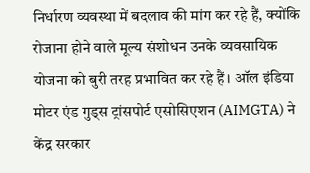निर्धारण व्यवस्था में बदलाव की मांग कर रहे हैं, क्योंकि रोजाना होने वाले मूल्य संशोधन उनके व्यवसायिक योजना को बुरी तरह प्रभावित कर रहे हैं। ऑल इंडिया मोटर एंड गुड्स ट्रांसपोर्ट एसोसिएशन (AIMGTA) ने केंद्र सरकार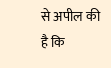से अपील की है कि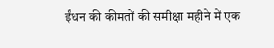ईंधन की कीमतों की समीक्षा महीने में एक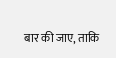बार की जाए, ताकि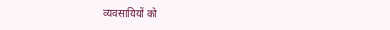व्यवसायियों को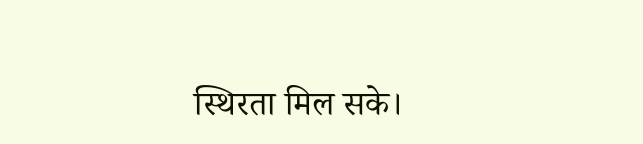स्थिरता मिल सके।